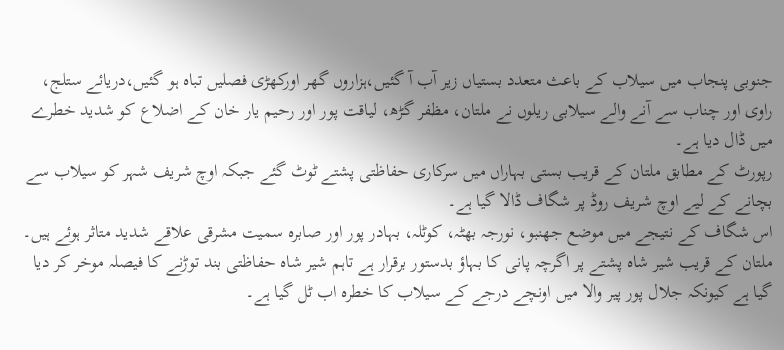جنوبی پنجاب میں سیلاب کے باعث متعدد بستیاں زیر آب آ گئیں،ہزاروں گھر اورکھڑی فصلیں تباہ ہو گئیں،دریائے ستلج، راوی اور چناب سے آنے والے سیلابی ریلوں نے ملتان، مظفر گڑھ، لیاقت پور اور رحیم یار خان کے اضلاع کو شدید خطرے میں ڈال دیا ہے۔
رپورٹ کے مطابق ملتان کے قریب بستی بہاراں میں سرکاری حفاظتی پشتے ٹوٹ گئے جبکہ اوچ شریف شہر کو سیلاب سے بچانے کے لیے اوچ شریف روڈ پر شگاف ڈالا گیا ہے۔
اس شگاف کے نتیجے میں موضع جھنبو، نورجہ بھٹہ، کوٹلہ، بہادر پور اور صابرہ سمیت مشرقی علاقے شدید متاثر ہوئے ہیں۔
ملتان کے قریب شیر شاہ پشتے پر اگرچہ پانی کا بہاؤ بدستور برقرار ہے تاہم شیر شاہ حفاظتی بند توڑنے کا فیصلہ موخر کر دیا گیا ہے کیونکہ جلال پور پیر والا میں اونچے درجے کے سیلاب کا خطرہ اب ٹل گیا ہے۔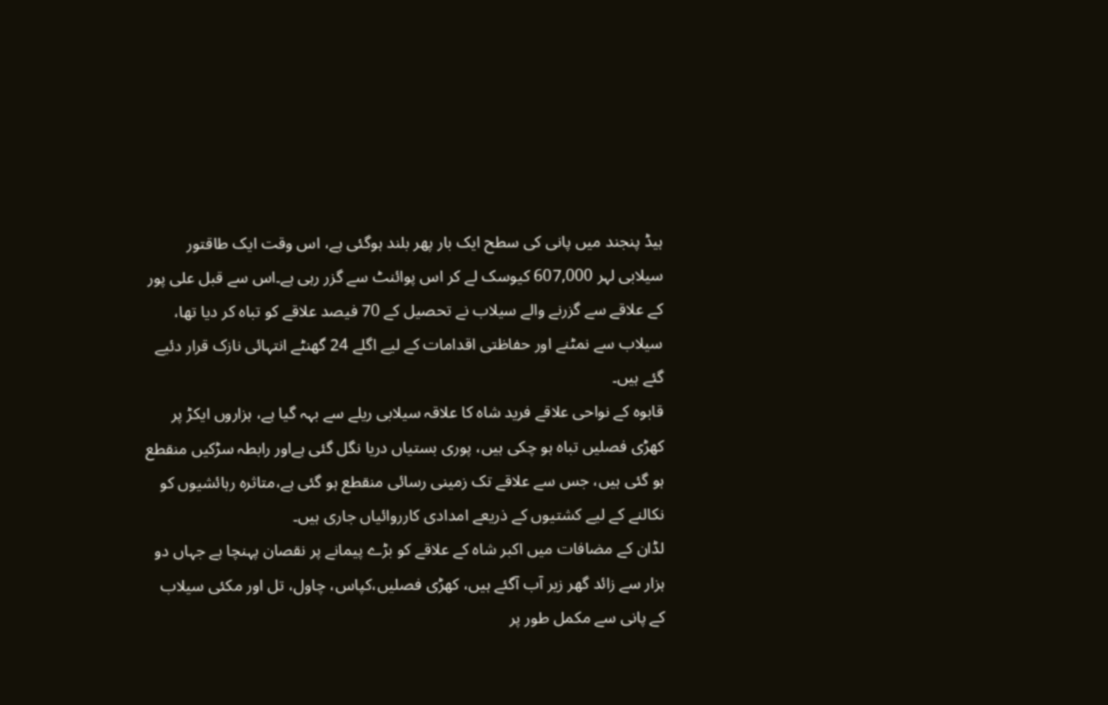ہیڈ پنجند میں پانی کی سطح ایک بار پھر بلند ہوگئی ہے، اس وقت ایک طاقتور سیلابی لہر 607,000 کیوسک لے کر اس پوائنٹ سے گزر رہی ہے۔اس سے قبل علی پور کے علاقے سے گزرنے والے سیلاب نے تحصیل کے 70 فیصد علاقے کو تباہ کر دیا تھا، سیلاب سے نمٹنے اور حفاظتی اقدامات کے لیے اگلے 24 گھنٹے انتہائی نازک قرار دئیے گئے ہیں۔
قابوہ کے نواحی علاقے فرید شاہ کا علاقہ سیلابی ریلے سے بہہ گیا ہے، ہزاروں ایکڑ پر کھڑی فصلیں تباہ ہو چکی ہیں، پوری بستیاں دریا نگل گئی ہےاور رابطہ سڑکیں منقطع ہو گئی ہیں، جس سے علاقے تک زمینی رسائی منقطع ہو گئی ہے،متاثرہ رہائشیوں کو نکالنے کے لیے کشتیوں کے ذریعے امدادی کارروائیاں جاری ہیں۔
لڈان کے مضافات میں اکبر شاہ کے علاقے کو بڑے پیمانے پر نقصان پہنچا ہے جہاں دو ہزار سے زائد گھر زیر آب آگئے ہیں، کھڑی فصلیں،کپاس، چاول، تل اور مکئی سیلاب کے پانی سے مکمل طور پر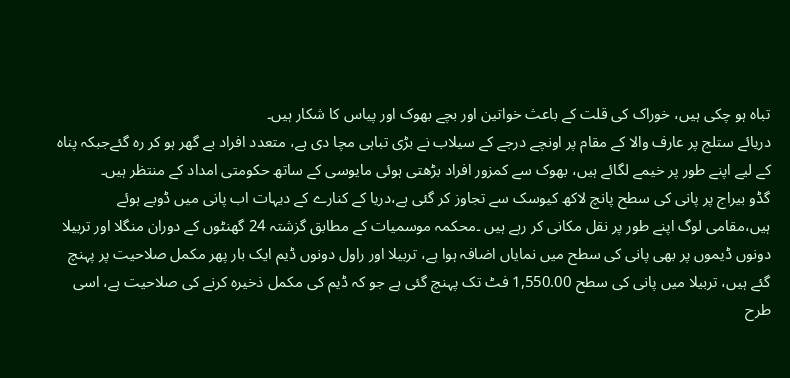تباہ ہو چکی ہیں، خوراک کی قلت کے باعث خواتین اور بچے بھوک اور پیاس کا شکار ہیں۔
دریائے ستلج پر عارف والا کے مقام پر اونچے درجے کے سیلاب نے بڑی تباہی مچا دی ہے، متعدد افراد بے گھر ہو کر رہ گئےجبکہ پناہ کے لیے اپنے طور پر خیمے لگائے ہیں، بھوک سے کمزور افراد بڑھتی ہوئی مایوسی کے ساتھ حکومتی امداد کے منتظر ہیں۔
گڈو بیراج پر پانی کی سطح پانچ لاکھ کیوسک سے تجاوز کر گئی ہے،دریا کے کنارے کے دیہات اب پانی میں ڈوبے ہوئے ہیں،مقامی لوگ اپنے طور پر نقل مکانی کر رہے ہیں ۔محکمہ موسمیات کے مطابق گزشتہ 24 گھنٹوں کے دوران منگلا اور تربیلا دونوں ڈیموں پر بھی پانی کی سطح میں نمایاں اضافہ ہوا ہے، تربیلا اور راول دونوں ڈیم ایک بار پھر مکمل صلاحیت پر پہنچ گئے ہیں، تربیلا میں پانی کی سطح 1,550.00 فٹ تک پہنچ گئی ہے جو کہ ڈیم کی مکمل ذخیرہ کرنے کی صلاحیت ہے، اسی طرح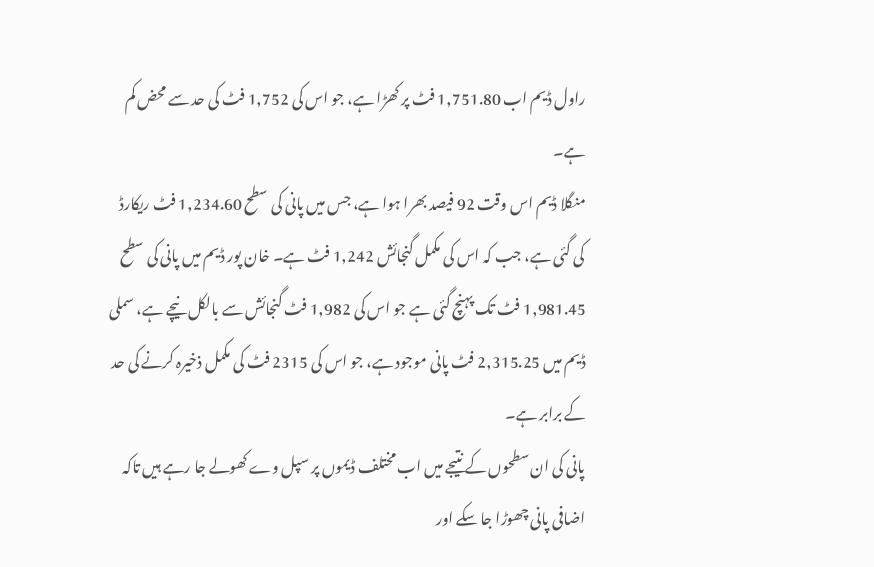راول ڈیم اب 1,751.80 فٹ پر کھڑا ہے، جو اس کی 1,752 فٹ کی حد سے محض کم ہے۔
منگلا ڈیم اس وقت 92 فیصد بھرا ہوا ہے، جس میں پانی کی سطح 1,234.60 فٹ ریکارڈ کی گئی ہے، جب کہ اس کی مکمل گنجائش 1,242 فٹ ہے۔ خان پور ڈیم میں پانی کی سطح 1,981.45 فٹ تک پہنچ گئی ہے جو اس کی 1,982 فٹ گنجائش سے بالکل نیچے ہے، سملی ڈیم میں 2,315.25 فٹ پانی موجود ہے، جو اس کی 2315 فٹ کی مکمل ذخیرہ کرنے کی حد کے برابر ہے۔
پانی کی ان سطحوں کے نتیجے میں اب مختلف ڈیموں پر سپل وے کھولے جا رہے ہیں تاکہ اضافی پانی چھوڑا جا سکے اور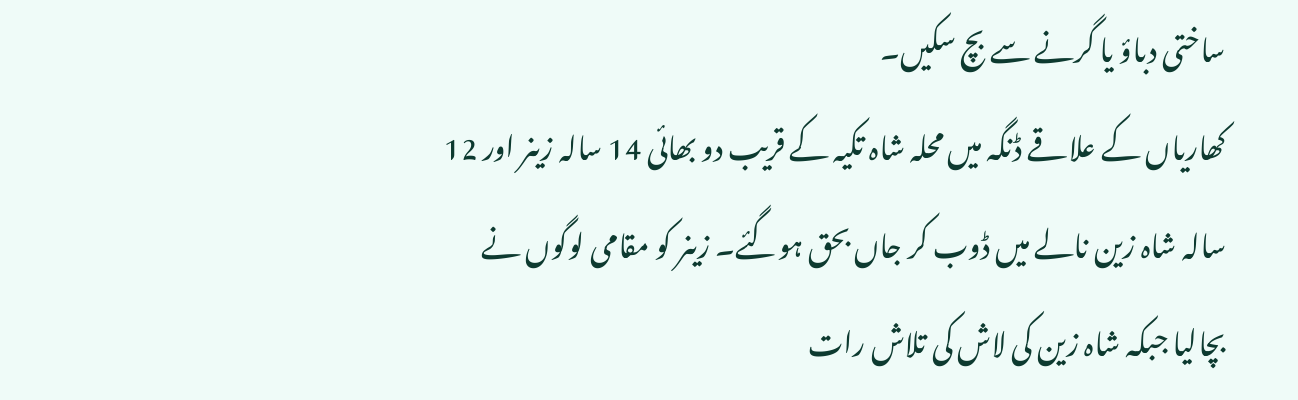ساختی دباؤ یا گرنے سے بچ سکیں۔
کھاریاں کے علاقے ڈنگہ میں محلہ شاہ تکیہ کے قریب دو بھائی 14 سالہ زینر اور 12 سالہ شاہ زین نالے میں ڈوب کر جاں بحق ہوگئے۔ زینر کو مقامی لوگوں نے بچالیا جبکہ شاہ زین کی لاش کی تلاش رات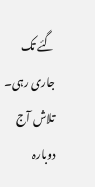گئے تک جاری رہی۔ تلاش آج دوبارہ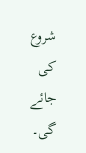شروع کی جائے گی۔